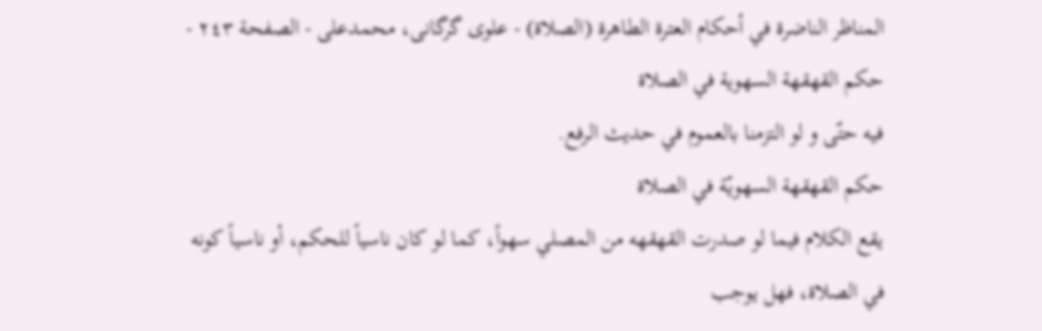المناظر الناضرة في أحکام العترة الطاهرة (الصلاة) - علوی گرگانی، محمدعلی - الصفحة ٢٤٣ - حكم القهقهة السهوية في الصلاة
فيه حتّى و لو التزمنا بالعموم في حديث الرفع.
حكم القهقهة السهويّة في الصلاة
يقع الكلام فيما لو صدرت القهقهه من المصلي سهواً، كما لو كان ناسياً للحكم، أو ناسياً كونه في الصلاة، فهل يوجب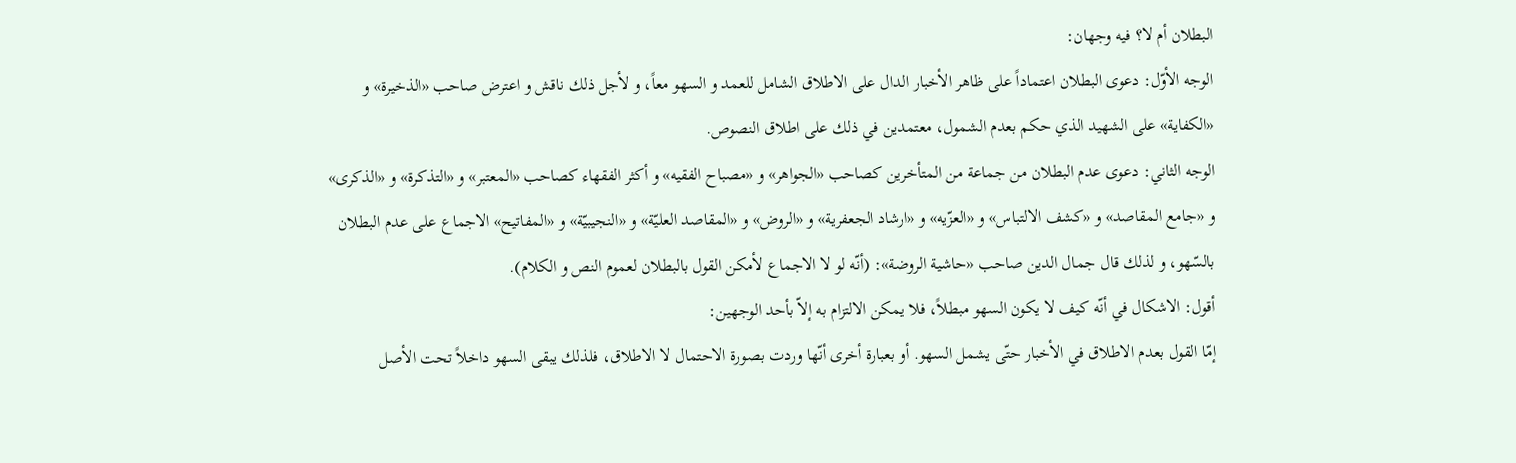البطلان أم لا؟ فيه وجهان:
الوجه الأوّل: دعوى البطلان اعتماداً على ظاهر الأخبار الدال على الاطلاق الشامل للعمد و السهو معاً، و لأجل ذلك ناقش و اعترض صاحب «الذخيرة» و «الكفاية» على الشهيد الذي حكم بعدم الشمول، معتمدين في ذلك على اطلاق النصوص.
الوجه الثاني: دعوى عدم البطلان من جماعة من المتأخرين كصاحب «الجواهر» و «مصباح الفقيه» و أكثر الفقهاء كصاحب «المعتبر» و «التذكرة» و «الذكرى» و «جامع المقاصد» و «كشف الالتباس» و «العزّيه» و «ارشاد الجعفرية» و «الروض» و «المقاصد العليّة» و «النجيبيّة» و «المفاتيح» الاجماع على عدم البطلان بالسّهو، و لذلك قال جمال الدين صاحب «حاشية الروضة»: (أنّه لو لا الاجماع لأمكن القول بالبطلان لعموم النص و الكلام).
أقول: الاشكال في أنّه كيف لا يكون السهو مبطلاً، فلا يمكن الالتزام به إلاّ بأحد الوجهين:
إمّا القول بعدم الاطلاق في الأخبار حتّى يشمل السهو. أو بعبارة أخرى أنّها وردت بصورة الاحتمال لا الاطلاق، فلذلك يبقى السهو داخلاً تحت الأصل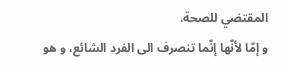المقتضي للصحة.
و إمّا لأنّها إنّما تنصرف الى الفرد الشائع، و هو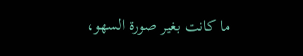ما كانت بغير صورة السهو،